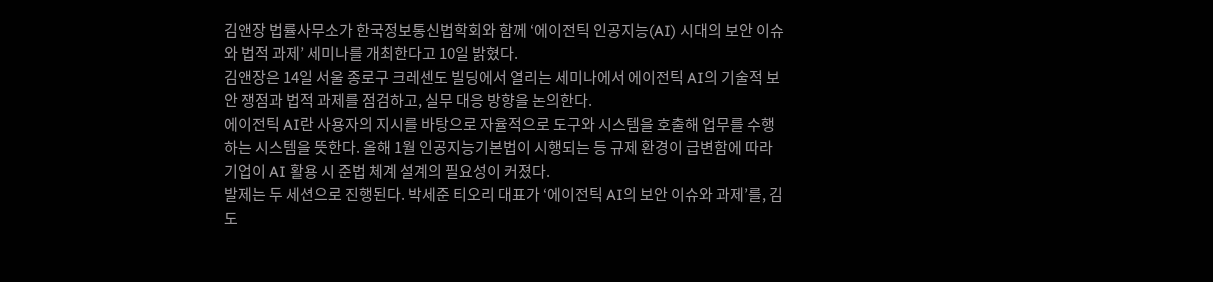김앤장 법률사무소가 한국정보통신법학회와 함께 ‘에이전틱 인공지능(AI) 시대의 보안 이슈와 법적 과제’ 세미나를 개최한다고 10일 밝혔다.
김앤장은 14일 서울 종로구 크레센도 빌딩에서 열리는 세미나에서 에이전틱 AI의 기술적 보안 쟁점과 법적 과제를 점검하고, 실무 대응 방향을 논의한다.
에이전틱 AI란 사용자의 지시를 바탕으로 자율적으로 도구와 시스템을 호출해 업무를 수행하는 시스템을 뜻한다. 올해 1월 인공지능기본법이 시행되는 등 규제 환경이 급변함에 따라 기업이 AI 활용 시 준법 체계 설계의 필요성이 커졌다.
발제는 두 세션으로 진행된다. 박세준 티오리 대표가 ‘에이전틱 AI의 보안 이슈와 과제’를, 김도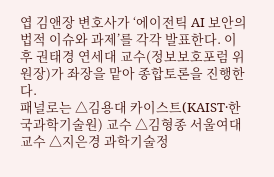엽 김앤장 변호사가 ‘에이전틱 AI 보안의 법적 이슈와 과제’를 각각 발표한다. 이후 권태경 연세대 교수(정보보호포럼 위원장)가 좌장을 맡아 종합토론을 진행한다.
패널로는 △김용대 카이스트(KAIST·한국과학기술원) 교수 △김형종 서울여대 교수 △지은경 과학기술정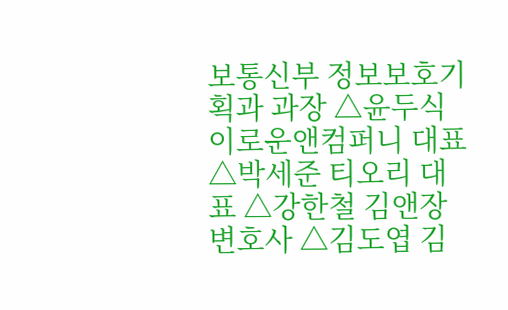보통신부 정보보호기획과 과장 △윤두식 이로운앤컴퍼니 대표 △박세준 티오리 대표 △강한철 김앤장 변호사 △김도엽 김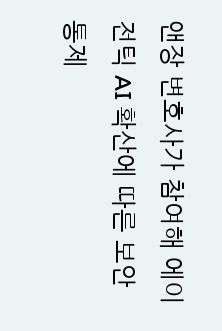앤장 변호사가 참여해 에이전틱 AI 확산에 따른 보안 통제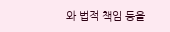와 법적 책임 등을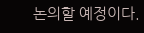논의할 예정이다.